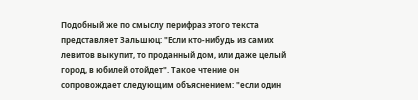Подобный же по смыслу перифраз этого текста представляет Зальшюц: "Если кто-нибудь из самих левитов выкупит, то проданный дом, или даже целый город, в юбилей отойдет". Такое чтение он сопровождает следующим объяснением: "если один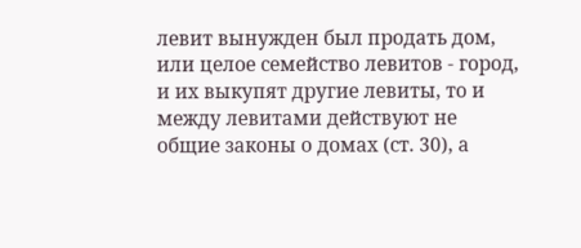левит вынужден был продать дом, или целое семейство левитов - город, и их выкупят другие левиты, то и между левитами действуют не общие законы о домах (ст. 30), а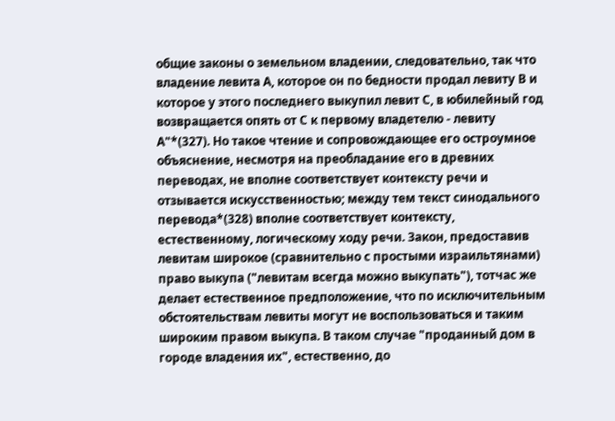общие законы о земельном владении, следовательно, так что владение левита А, которое он по бедности продал левиту В и которое у этого последнего выкупил левит С, в юбилейный год возвращается опять от С к первому владетелю - левиту А"*(327). Но такое чтение и сопровождающее его остроумное объяснение, несмотря на преобладание его в древних переводах, не вполне соответствует контексту речи и отзывается искусственностью; между тем текст синодального перевода*(328) вполне соответствует контексту, естественному, логическому ходу речи. Закон, предоставив левитам широкое (сравнительно с простыми израильтянами) право выкупа ("левитам всегда можно выкупать"), тотчас же делает естественное предположение, что по исключительным обстоятельствам левиты могут не воспользоваться и таким широким правом выкупа. В таком случае "проданный дом в городе владения их", естественно, до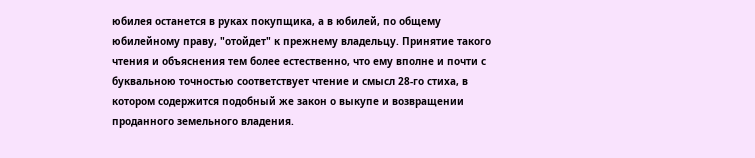юбилея останется в руках покупщика, а в юбилей, по общему юбилейному праву, "отойдет" к прежнему владельцу. Принятие такого чтения и объяснения тем более естественно, что ему вполне и почти с буквальною точностью соответствует чтение и смысл 28-го стиха, в котором содержится подобный же закон о выкупе и возвращении проданного земельного владения.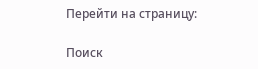Перейти на страницу:

Поиск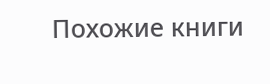Похожие книги